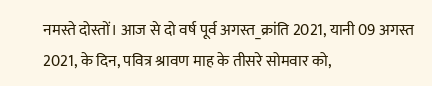नमस्ते दोस्तों। आज से दो वर्ष पूर्व अगस्त_क्रांति 2021, यानी 09 अगस्त 2021, के दिन, पवित्र श्रावण माह के तीसरे सोमवार को,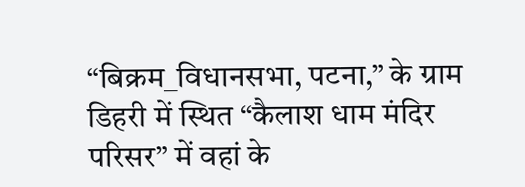“बिक्रम_विधानसभा, पटना,” के ग्राम डिहरी में स्थित “कैलाश धाम मंदिर परिसर” में वहां के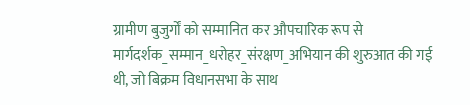ग्रामीण बुजुर्गों को सम्मानित कर औपचारिक रूप से मार्गदर्शक_सम्मान_धरोहर_संरक्षण_अभियान की शुरुआत की गई थी, जो बिक्रम विधानसभा के साथ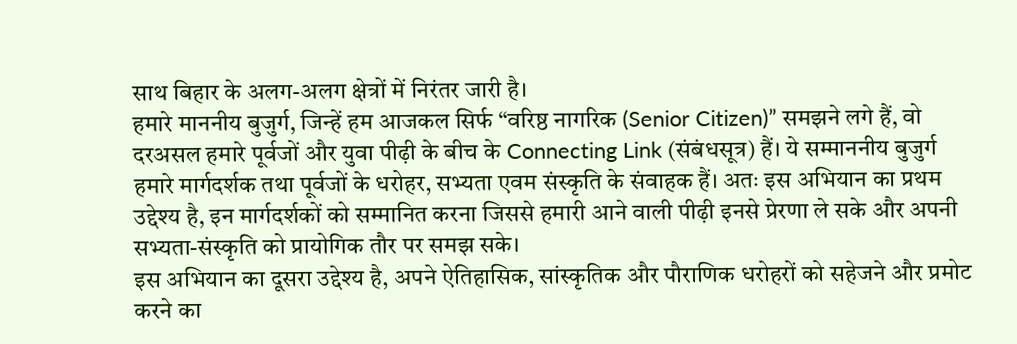साथ बिहार के अलग-अलग क्षेत्रों में निरंतर जारी है।
हमारे माननीय बुजुर्ग, जिन्हें हम आजकल सिर्फ “वरिष्ठ नागरिक (Senior Citizen)” समझने लगे हैं, वो दरअसल हमारे पूर्वजों और युवा पीढ़ी के बीच के Connecting Link (संबंधसूत्र) हैं। ये सम्माननीय बुजुर्ग हमारे मार्गदर्शक तथा पूर्वजों के धरोहर, सभ्यता एवम संस्कृति के संवाहक हैं। अतः इस अभियान का प्रथम उद्देश्य है, इन मार्गदर्शकों को सम्मानित करना जिससे हमारी आने वाली पीढ़ी इनसे प्रेरणा ले सके और अपनी सभ्यता-संस्कृति को प्रायोगिक तौर पर समझ सके।
इस अभियान का दूसरा उद्देश्य है, अपने ऐतिहासिक, सांस्कृतिक और पौराणिक धरोहरों को सहेजने और प्रमोट करने का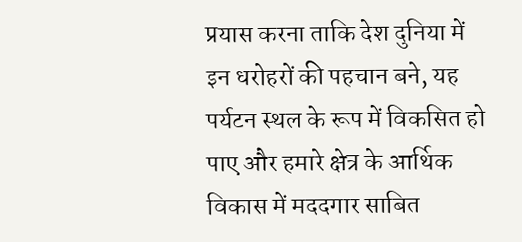प्रयास करना ताकि देश दुनिया में इन धरोहरों की पहचान बने, यह पर्यटन स्थल के रूप में विकसित हो पाए और हमारे क्षेत्र के आर्थिक विकास में मददगार साबित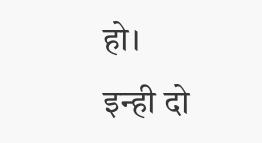हो।
इन्ही दो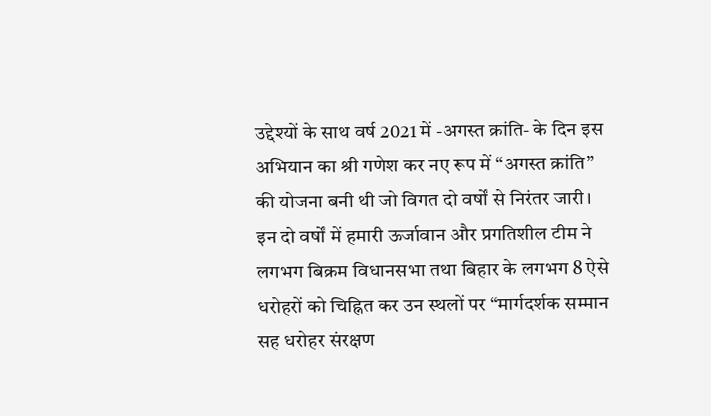उद्देश्यों के साथ वर्ष 2021 में -अगस्त क्रांति- के दिन इस अभियान का श्री गणेश कर नए रूप में “अगस्त क्रांति” की योजना बनी थी जो विगत दो वर्षों से निरंतर जारी। इन दो वर्षों में हमारी ऊर्जावान और प्रगतिशील टीम ने लगभग बिक्रम विधानसभा तथा बिहार के लगभग 8 ऐसे धरोहरों को चिह्नित कर उन स्थलों पर “मार्गदर्शक सम्मान सह धरोहर संरक्षण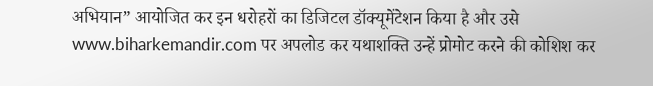अभियान” आयोजित कर इन धरोहरों का डिजिटल डॉक्यूमेंटेशन किया है और उसे www.biharkemandir.com पर अपलोड कर यथाशक्ति उन्हें प्रोमोट करने की कोशिश कर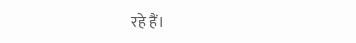रहे हैं।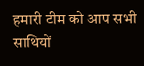हमारी टीम को आप सभी साथियों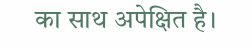का साथ अपेक्षित है।